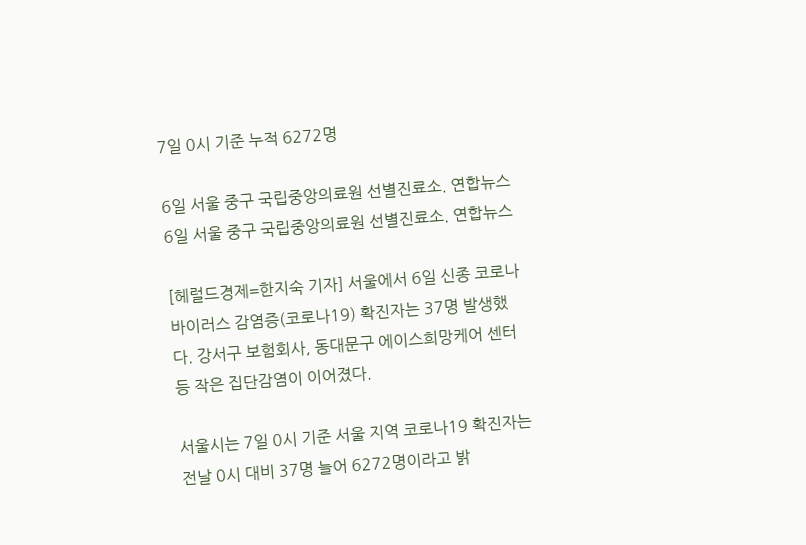7일 0시 기준 누적 6272명

6일 서울 중구 국립중앙의료원 선별진료소. 연합뉴스
6일 서울 중구 국립중앙의료원 선별진료소. 연합뉴스

[헤럴드경제=한지숙 기자] 서울에서 6일 신종 코로나바이러스 감염증(코로나19) 확진자는 37명 발생했다. 강서구 보험회사, 동대문구 에이스희망케어 센터 등 작은 집단감염이 이어졌다.

서울시는 7일 0시 기준 서울 지역 코로나19 확진자는 전날 0시 대비 37명 늘어 6272명이라고 밝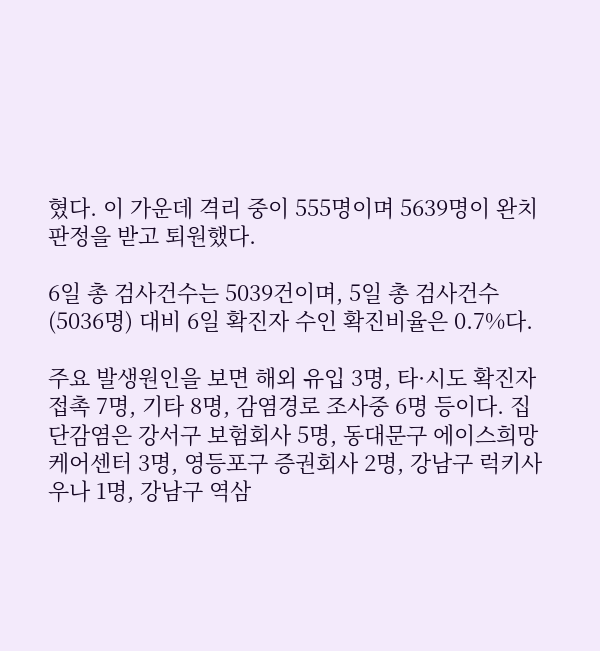혔다. 이 가운데 격리 중이 555명이며 5639명이 완치 판정을 받고 퇴원했다.

6일 총 검사건수는 5039건이며, 5일 총 검사건수(5036명) 대비 6일 확진자 수인 확진비율은 0.7%다.

주요 발생원인을 보면 해외 유입 3명, 타·시도 확진자 접촉 7명, 기타 8명, 감염경로 조사중 6명 등이다. 집단감염은 강서구 보험회사 5명, 동대문구 에이스희망케어센터 3명, 영등포구 증권회사 2명, 강남구 럭키사우나 1명, 강남구 역삼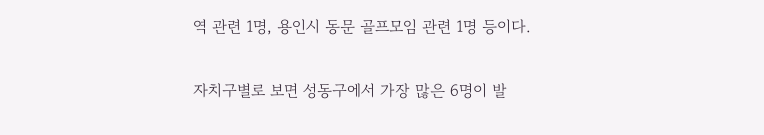역 관련 1명, 용인시 동문 골프모임 관련 1명 등이다.

자치구별로 보면 성동구에서 가장 많은 6명이 발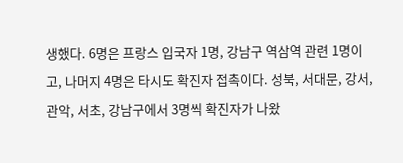생했다. 6명은 프랑스 입국자 1명, 강남구 역삼역 관련 1명이고, 나머지 4명은 타시도 확진자 접촉이다. 성북, 서대문, 강서, 관악, 서초, 강남구에서 3명씩 확진자가 나왔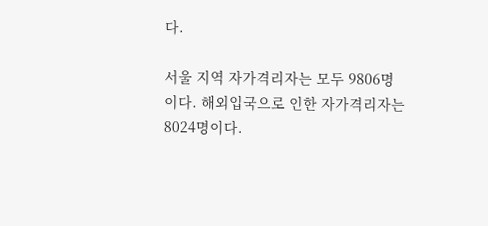다.

서울 지역 자가격리자는 모두 9806명이다. 해외입국으로 인한 자가격리자는 8024명이다.